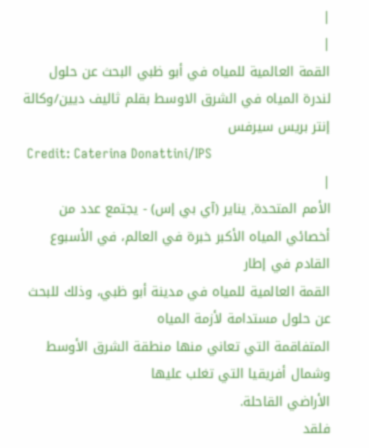|
|
القمة العالمية للمياه في أبو ظبي البحث عن حلول لندرة المياه في الشرق الاوسط بقلم ثاليف ديين/وكالة إنتر بريس سيرفس
 Credit: Caterina Donattini/IPS
|
الأمم المتحدة, يناير (آي بي إس) - يجتمع عدد من أخصائي المياه الأكبر خبرة في العالم، في الأسبوع القادم في إطار
القمة العالمية للمياه في مدينة أبو ظبي، وذلك للبحث عن حلول مستدامة لأزمة المياه
المتفاقمة التي تعاني منها منطقة الشرق الأوسط وشمال أفريقيا التي تغلب عليها
الأراضي القاحلة.
فلقد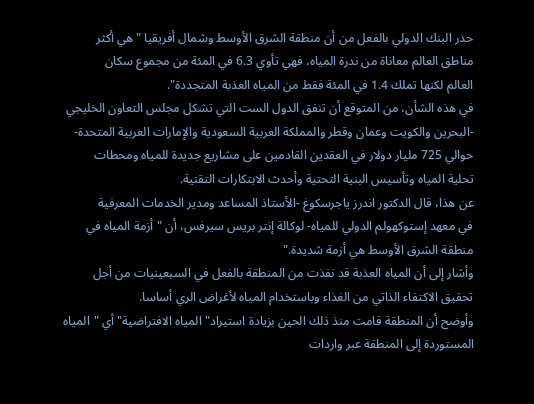حذر البنك الدولي بالفعل من أن منطقة الشرق الأوسط وشمال أفريقيا "هي أكثر
مناطق العالم معاناة من ندرة المياه، فهي تأوي 6.3 في المئة من مجموع سكان
العالم لكنها تملك 1.4 في المئة فقط من المياه العذبة المتجددة".
في هذه الشأن، من المتوقع أن تنفق الدول الست التي تشكل مجلس التعاون الخليجي
-البحرين والكويت وعمان وقطر والمملكة العربية السعودية والإمارات العربية المتحدة-
حوالي 725 مليار دولار في العقدين القادمين على مشاريع جديدة للمياه ومحطات
تحلية المياه وتأسيس البنية التحتية وأحدث الابتكارات التقنية.
عن هذا، قال الدكتور اندرز ياجرسكوغ -الأستاذ المساعد ومدير الخدمات المعرفية
في معهد إستوكهولم الدولي للمياه- لوكالة إنتر بريس سيرفس، أن "أزمة المياه في
منطقة الشرق الأوسط هي أزمة شديدة."
وأشار إلى أن المياه العذبة قد نفذت من المنطقة بالفعل في السبعينيات من أجل
تحقيق الاكتفاء الذاتي من الغذاء وباستخدام المياه لأغراض الري أساسا.
وأوضح أن المنطقة قامت منذ ذلك الحين بزيادة استيراد" المياه الافتراضية" أي "المياه
المستوردة إلى المنطقة عبر واردات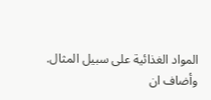المواد الغذائية على سبيل المثال.
وأضاف ان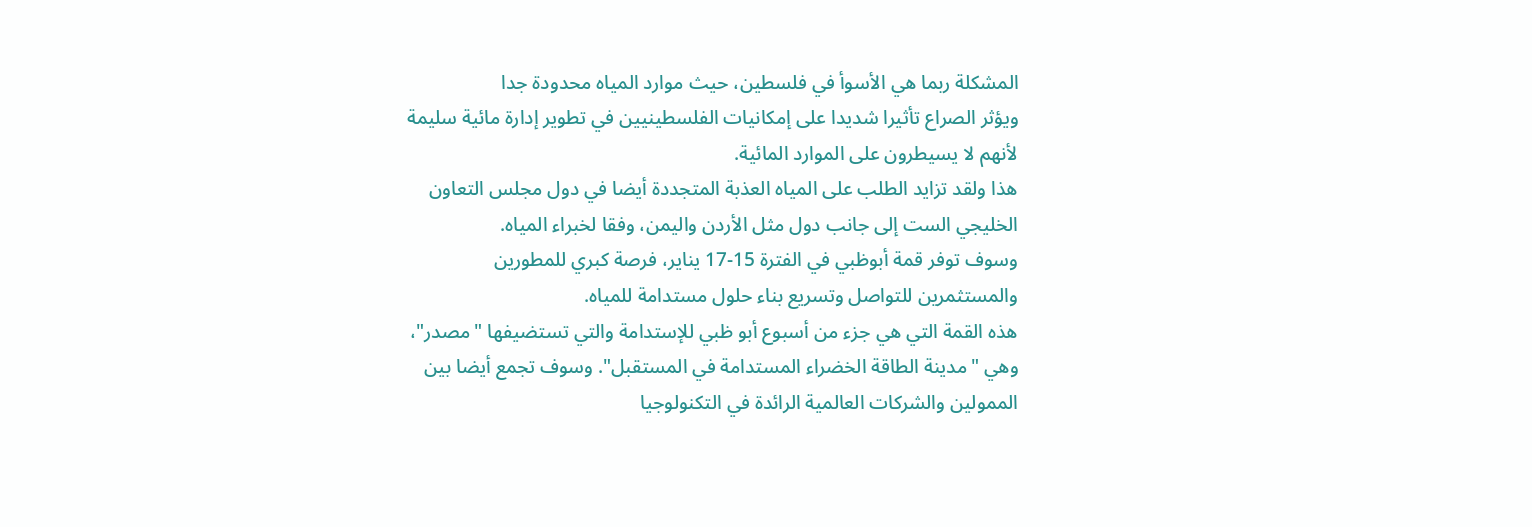المشكلة ربما هي الأسوأ في فلسطين، حيث موارد المياه محدودة جدا
ويؤثر الصراع تأثيرا شديدا على إمكانيات الفلسطينيين في تطوير إدارة مائية سليمة
لأنهم لا يسيطرون على الموارد المائية.
هذا ولقد تزايد الطلب على المياه العذبة المتجددة أيضا في دول مجلس التعاون
الخليجي الست إلى جانب دول مثل الأردن واليمن، وفقا لخبراء المياه.
وسوف توفر قمة أبوظبي في الفترة 15-17 يناير، فرصة كبري للمطورين
والمستثمرين للتواصل وتسريع بناء حلول مستدامة للمياه.
هذه القمة التي هي جزء من أسبوع أبو ظبي للإستدامة والتي تستضيفها "مصدر"،
وهي "مدينة الطاقة الخضراء المستدامة في المستقبل". وسوف تجمع أيضا بين
الممولين والشركات العالمية الرائدة في التكنولوجيا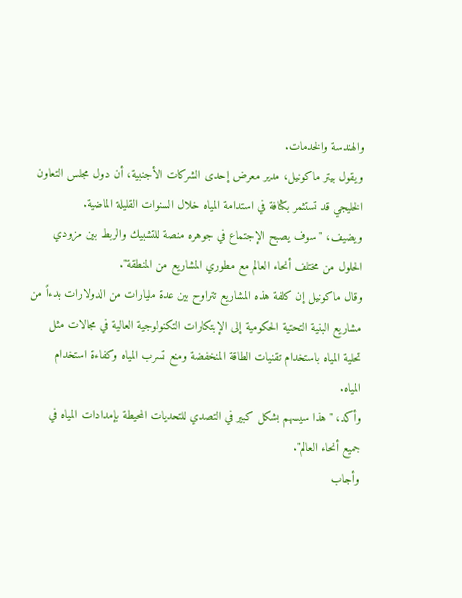والهندسة والخدمات.
ويقول بيتر ماكونيل، مدير معرض إحدى الشركات الأجنبية، أن دول مجلس التعاون
الخليجي قد تستثمر بكثافة في استدامة المياه خلال السنوات القليلة الماضية.
ويضيف، "سوف يصبح الإجتماع في جوهره منصة للتشبيك والربط بين مزودي
الحلول من مختلف أنحاء العالم مع مطوري المشاريع من المنطقة".
وقال ماكونيل إن كلفة هذه المشاريع تتراوح بين عدة مليارات من الدولارات بدءاً من
مشاريع البنية التحتية الحكومية إلى الإبتكارات التكنولوجية العالية في مجالات مثل
تحلية المياه باستخدام تقنيات الطاقة المنخفضة ومنع تسرب المياه وكفاءة استخدام
المياه.
وأكد، "هذا سيسهم بشكل كبير في التصدي للتحديات المحيطة بإمدادات المياه في
جميع أنحاء العالم".
وأجاب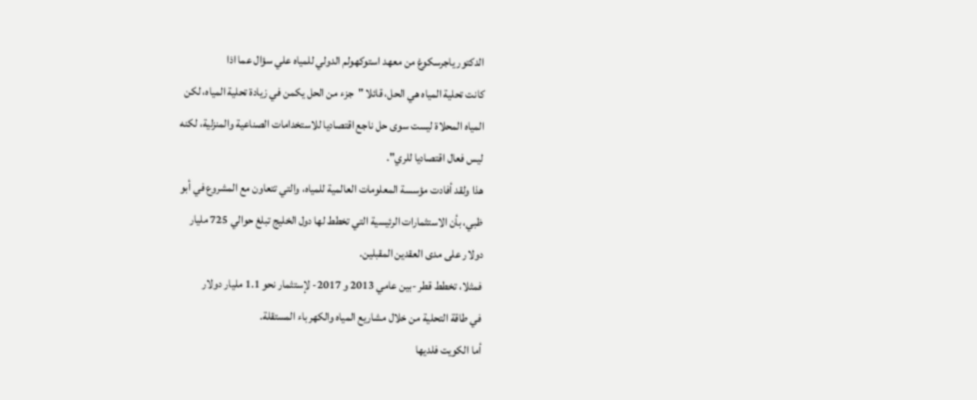الدكتور ياجرسكوغ من معهد استوكهولم الدولي للمياه علي سؤال عما اذا
كانت تحلية المياه هي الحل، قائلا "جزء من الحل يكمن في زيادة تحلية المياه، لكن
المياه المحلاة ليست سوى حل ناجع اقتصاديا للاستخدامات الصناعية والمنزلية، لكنه
ليس فعال اقتصاديا للري".
هذا ولقد أفادت مؤسسة المعلومات العالمية للمياه، والتي تتعاون مع المشروع في أبو
ظبي، بأن الاستثمارات الرئيسية التي تخطط لها دول الخليج تبلغ حوالي 725 مليار
دولار على مدى العقدين المقبلين.
فمثلا، تخطط قطر -بين عامي 2013 و 2017- لإستثمار نحو 1.1 مليار دولار
في طاقة التحلية من خلال مشاريع المياه والكهرباء المستقلة.
أما الكويت فلديها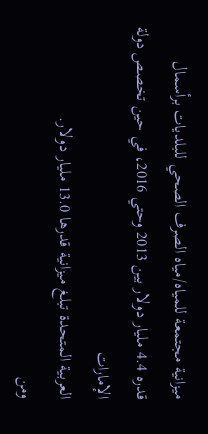ميزانية مجتمعة للمياه/مياه الصرف الصحي للبلديات برأسمال
قدره 4.4 مليار دولار بين 2013 وحتي 2016، في حين تخصص دولة الإمارات
العربية المتحدة تبلغ ميزانية قدرها 13.0 مليار دولار.
ومن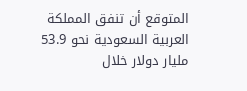المتوقع أن تنفق المملكة العربية السعودية نحو 53.9 مليار دولار خلال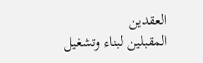العقدين
المقبلين لبناء وتشغيل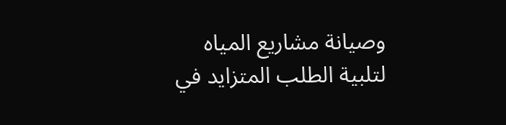وصيانة مشاريع المياه لتلبية الطلب المتزايد في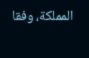المملكة، وفقا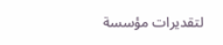لتقديرات مؤسسة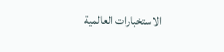الاستخبارات العالمية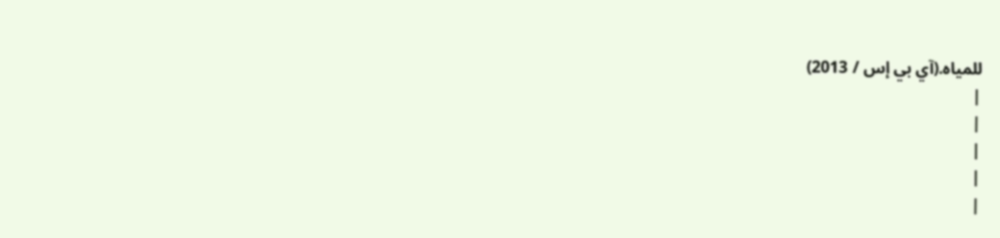للمياه.(آي بي إس / 2013)
|
|
|
|
|